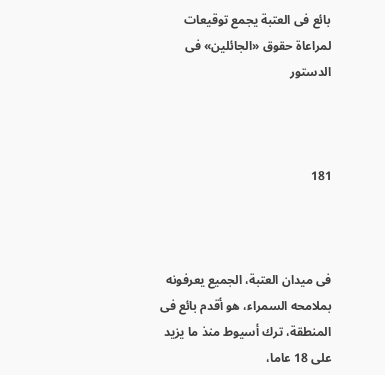بائع فى العتبة يجمع توقيعات لمراعاة حقوق «الجائلين» فى الدستور



181



فى ميدان العتبة، الجميع يعرفونه بملامحه السمراء، هو أقدم بائع فى المنطقة، ترك أسيوط منذ ما يزيد على 18 عاما،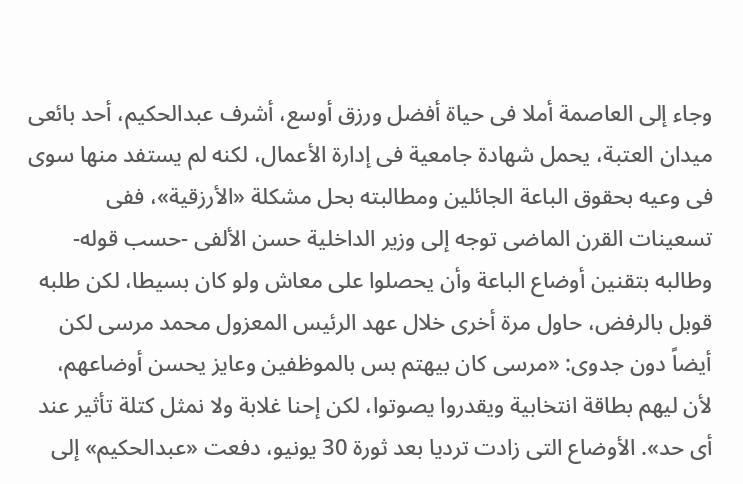وجاء إلى العاصمة أملا فى حياة أفضل ورزق أوسع، أشرف عبدالحكيم، أحد بائعى ميدان العتبة، يحمل شهادة جامعية فى إدارة الأعمال، لكنه لم يستفد منها سوى فى وعيه بحقوق الباعة الجائلين ومطالبته بحل مشكلة «الأرزقية»، ففى تسعينات القرن الماضى توجه إلى وزير الداخلية حسن الألفى -حسب قوله- وطالبه بتقنين أوضاع الباعة وأن يحصلوا على معاش ولو كان بسيطا، لكن طلبه قوبل بالرفض، حاول مرة أخرى خلال عهد الرئيس المعزول محمد مرسى لكن أيضاً دون جدوى: «مرسى كان بيهتم بس بالموظفين وعايز يحسن أوضاعهم، لأن ليهم بطاقة انتخابية ويقدروا يصوتوا، لكن إحنا غلابة ولا نمثل كتلة تأثير عند أى حد». الأوضاع التى زادت ترديا بعد ثورة 30 يونيو، دفعت «عبدالحكيم» إلى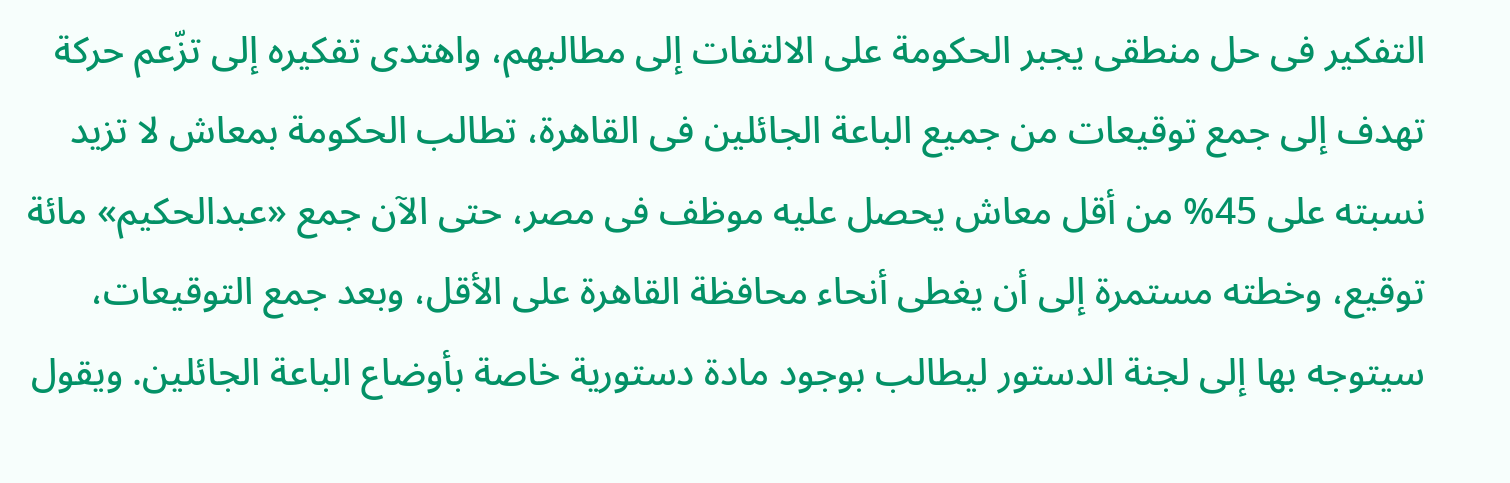التفكير فى حل منطقى يجبر الحكومة على الالتفات إلى مطالبهم، واهتدى تفكيره إلى تزّعم حركة تهدف إلى جمع توقيعات من جميع الباعة الجائلين فى القاهرة، تطالب الحكومة بمعاش لا تزيد نسبته على 45% من أقل معاش يحصل عليه موظف فى مصر، حتى الآن جمع «عبدالحكيم» مائة توقيع، وخطته مستمرة إلى أن يغطى أنحاء محافظة القاهرة على الأقل، وبعد جمع التوقيعات، سيتوجه بها إلى لجنة الدستور ليطالب بوجود مادة دستورية خاصة بأوضاع الباعة الجائلين. ويقول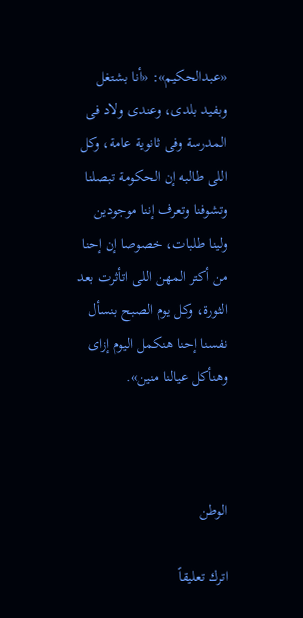«عبدالحكيم»: «أنا بشتغل وبفيد بلدى، وعندى ولاد فى المدرسة وفى ثانوية عامة، وكل اللى طالبه إن الحكومة تبصلنا وتشوفنا وتعرف إننا موجودين ولينا طلبات، خصوصا إن إحنا من أكتر المهن اللى اتأثرت بعد الثورة، وكل يوم الصبح بنسأل نفسنا إحنا هنكمل اليوم إزاى وهنأكل عيالنا منين».



الوطن

اترك تعليقاً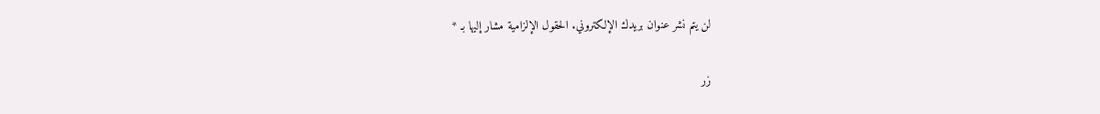لن يتم نشر عنوان بريدك الإلكتروني. الحقول الإلزامية مشار إليها بـ *

زر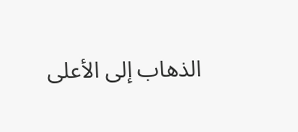الذهاب إلى الأعلى